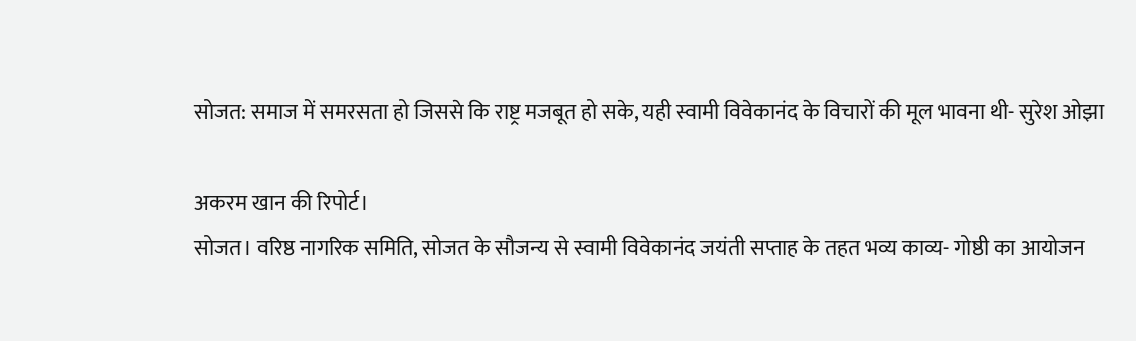सोजत: समाज में समरसता हो जिससे कि राष्ट्र मजबूत हो सके, यही स्वामी विवेकानंद के विचारों की मूल भावना थी- सुरेश ओझा

अकरम खान की रिपोर्ट।
सोजत। वरिष्ठ नागरिक समिति, सोजत के सौजन्य से स्वामी विवेकानंद जयंती सप्ताह के तहत भव्य काव्य- गोष्ठी का आयोजन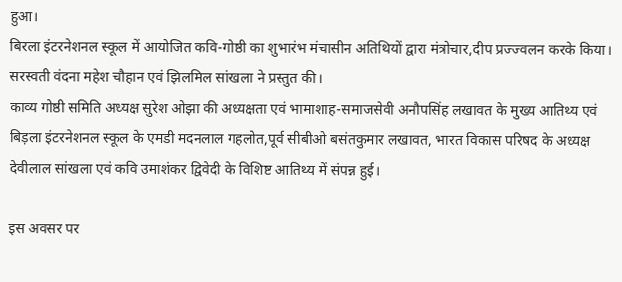हुआ।
बिरला इंटरनेशनल स्कूल में आयोजित कवि-गोष्ठी का शुभारंभ मंचासीन अतिथियों द्वारा मंत्रोचार,दीप प्रज्ज्वलन करके किया। सरस्वती वंदना महेश चौहान एवं झिलमिल सांखला ने प्रस्तुत की।
काव्य गोष्ठी समिति अध्यक्ष सुरेश ओझा की अध्यक्षता एवं भामाशाह-समाजसेवी अनौपसिंह लखावत के मुख्य आतिथ्य एवं बिड़ला इंटरनेशनल स्कूल के एमडी मदनलाल गहलोत,पूर्व सीबीओ बसंतकुमार लखावत, भारत विकास परिषद के अध्यक्ष देवीलाल सांखला एवं कवि उमाशंकर द्विवेदी के विशिष्ट आतिथ्य में संपन्न हुई।

इस अवसर पर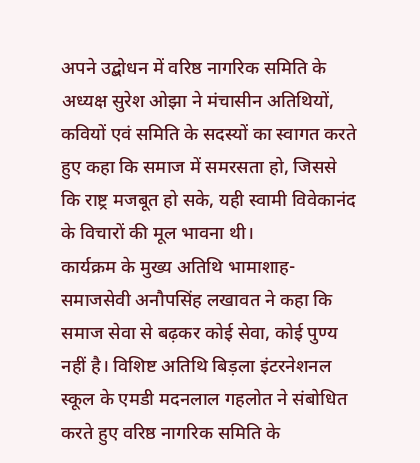अपने उद्बोधन में वरिष्ठ नागरिक समिति के अध्यक्ष सुरेश ओझा ने मंचासीन अतिथियों, कवियों एवं समिति के सदस्यों का स्वागत करते हुए कहा कि समाज में समरसता हो, जिससे कि राष्ट्र मजबूत हो सके, यही स्वामी विवेकानंद के विचारों की मूल भावना थी।
कार्यक्रम के मुख्य अतिथि भामाशाह-समाजसेवी अनौपसिंह लखावत ने कहा कि समाज सेवा से बढ़कर कोई सेवा, कोई पुण्य नहीं है। विशिष्ट अतिथि बिड़ला इंटरनेशनल स्कूल के एमडी मदनलाल गहलोत ने संबोधित करते हुए वरिष्ठ नागरिक समिति के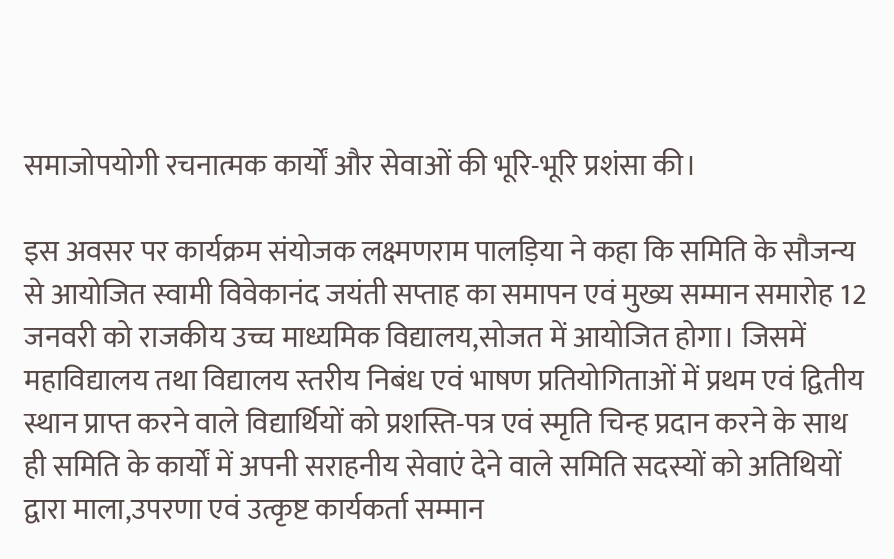समाजोपयोगी रचनात्मक कार्यों और सेवाओं की भूरि-भूरि प्रशंसा की।

इस अवसर पर कार्यक्रम संयोजक लक्ष्मणराम पालड़िया ने कहा कि समिति के सौजन्य से आयोजित स्वामी विवेकानंद जयंती सप्ताह का समापन एवं मुख्य सम्मान समारोह 12 जनवरी को राजकीय उच्च माध्यमिक विद्यालय,सोजत में आयोजित होगा। जिसमें महाविद्यालय तथा विद्यालय स्तरीय निबंध एवं भाषण प्रतियोगिताओं में प्रथम एवं द्वितीय स्थान प्राप्त करने वाले विद्यार्थियों को प्रशस्ति-पत्र एवं स्मृति चिन्ह प्रदान करने के साथ ही समिति के कार्यों में अपनी सराहनीय सेवाएं देने वाले समिति सदस्यों को अतिथियों द्वारा माला,उपरणा एवं उत्कृष्ट कार्यकर्ता सम्मान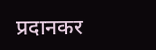प्रदानकर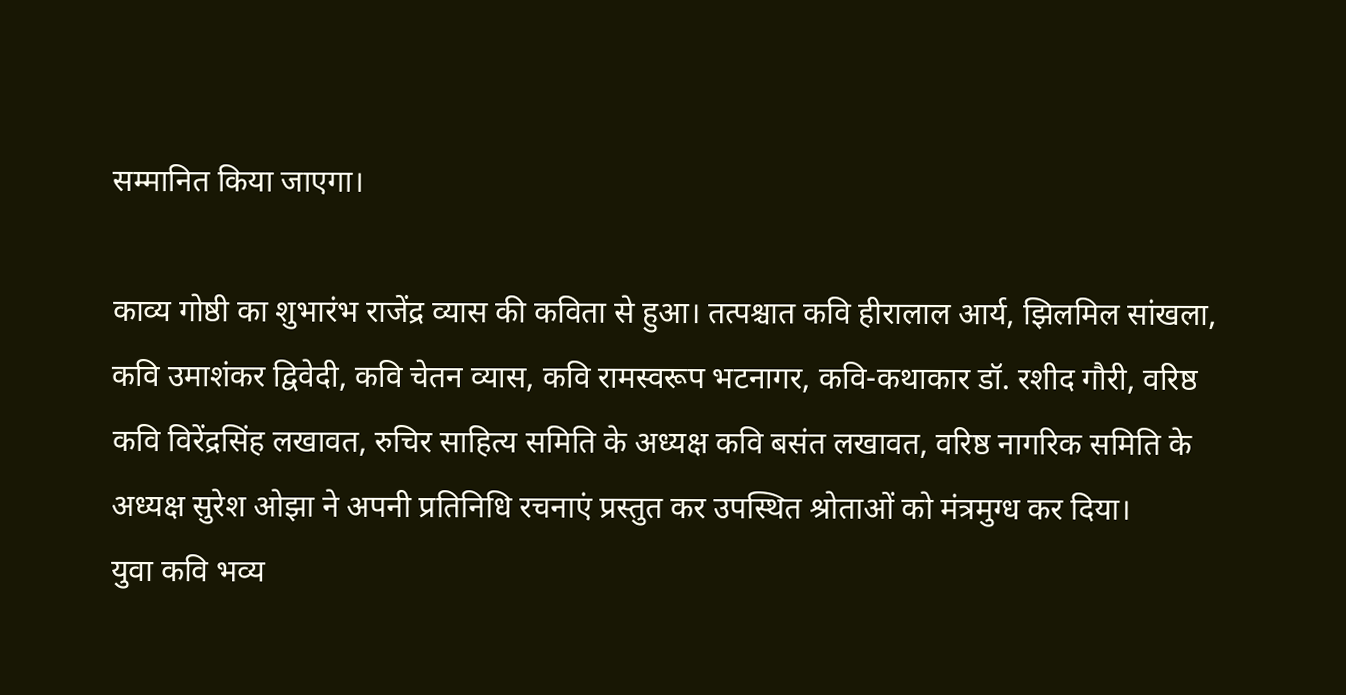सम्मानित किया जाएगा।

काव्य गोष्ठी का शुभारंभ राजेंद्र व्यास की कविता से हुआ। तत्पश्चात कवि हीरालाल आर्य, झिलमिल सांखला, कवि उमाशंकर द्विवेदी, कवि चेतन व्यास, कवि रामस्वरूप भटनागर, कवि-कथाकार डॉ. रशीद गौरी, वरिष्ठ कवि विरेंद्रसिंह लखावत, रुचिर साहित्य समिति के अध्यक्ष कवि बसंत लखावत, वरिष्ठ नागरिक समिति के अध्यक्ष सुरेश ओझा ने अपनी प्रतिनिधि रचनाएं प्रस्तुत कर उपस्थित श्रोताओं को मंत्रमुग्ध कर दिया।
युवा कवि भव्य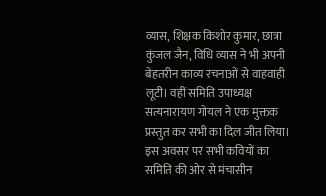व्यास, शिक्षक किशोर कुमार, छात्रा कुंजल जैन, विधि व्यास ने भी अपनी बेहतरीन काव्य रचनाओं से वाहवाही लूटी। वहीं समिति उपाध्यक्ष सत्यनारायण गोयल ने एक मुक्तक प्रस्तुत कर सभी का दिल जीत लिया। इस अवसर पर सभी कवियों का समिति की ओर से मंचासीन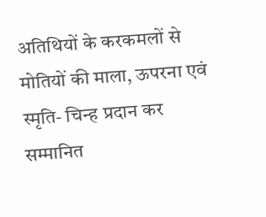अतिथियों के करकमलों से मोतियों की माला, ऊपरना एवं स्मृति- चिन्ह प्रदान कर सम्मानित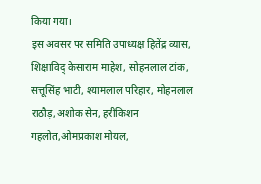किया गया।
इस अवसर पर समिति उपाध्यक्ष हितेंद्र व्यास, शिक्षाविद् केसाराम माहेश, सोहनलाल टांक, सत्तूसिंह भाटी, श्यामलाल परिहार, मोहनलाल राठौड़,अशोक सेन, हरीकिशन गहलोत,ओमप्रकाश मोयल,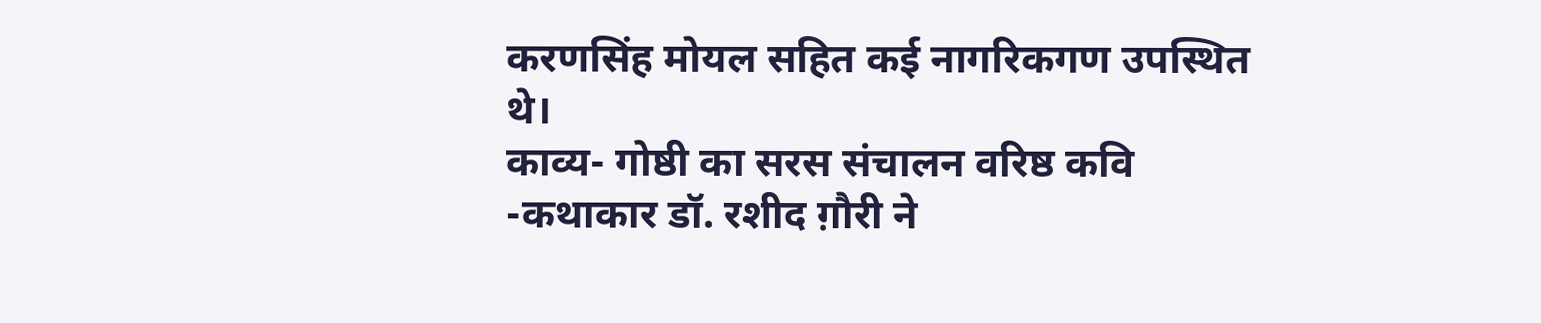करणसिंह मोयल सहित कई नागरिकगण उपस्थित थे।
काव्य- गोष्ठी का सरस संचालन वरिष्ठ कवि -कथाकार डॉ. रशीद ग़ौरी ने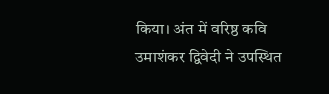किया। अंत में वरिष्ठ कवि उमाशंकर द्विवेदी ने उपस्थित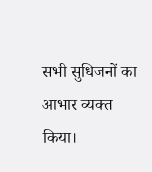सभी सुधिजनों का आभार व्यक्त किया।